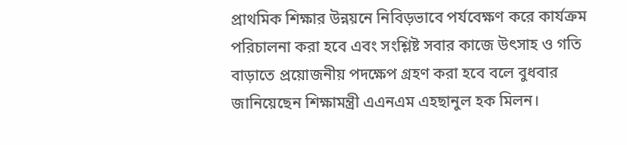প্রাথমিক শিক্ষার উন্নয়নে নিবিড়ভাবে পর্যবেক্ষণ করে কার্যক্রম পরিচালনা করা হবে এবং সংশ্লিষ্ট সবার কাজে উৎসাহ ও গতি বাড়াতে প্রয়োজনীয় পদক্ষেপ গ্রহণ করা হবে বলে বুধবার জানিয়েছেন শিক্ষামন্ত্রী এএনএম এহছানুল হক মিলন।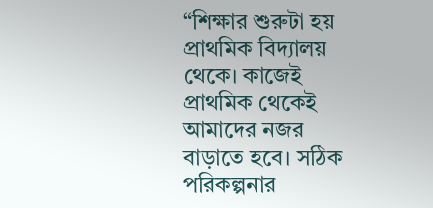“শিক্ষার শুরুটা হয় প্রাথমিক বিদ্যালয় থেকে। কাজেই প্রাথমিক থেকেই আমাদের নজর বাড়াতে হবে। সঠিক পরিকল্পনার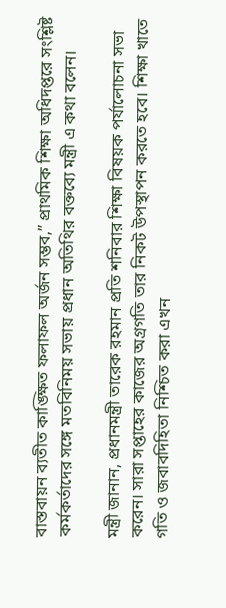বাস্তবায়ন ব্যতীত কাঙ্ক্ষিত ফলাফল অর্জন সম্ভব,” প্রাথমিক শিক্ষা অধিদপ্তরে সংশ্লিষ্ট কর্মকর্তাদের সঙ্গে মতবিনিময় সভায় প্রধান অতিথির বক্তব্যে মন্ত্রী এ কথা বলেন।

মন্ত্রী জানান, প্রধানমন্ত্রী তারেক রহমান প্রতি শনিবার শিক্ষা বিষয়ক পর্যালোচনা সভা করেন। সারা সপ্তাহের কাজের অগ্রগতি তার নিকট উপস্থাপন করতে হবে। শিক্ষা খাতে গতি ও জবাবদিহিতা নিশ্চিত করা এখন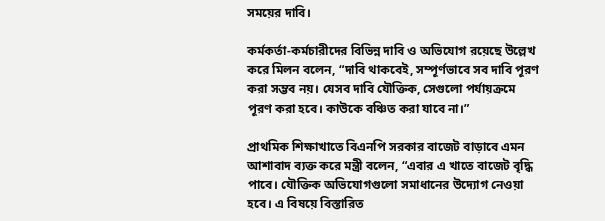সময়ের দাবি।

কর্মকর্তা-কর্মচারীদের বিভিন্ন দাবি ও অভিযোগ রয়েছে উল্লেখ করে মিলন বলেন, “দাবি থাকবেই, সম্পূর্ণভাবে সব দাবি পূরণ করা সম্ভব নয়। যেসব দাবি যৌক্তিক, সেগুলো পর্যায়ক্রমে পূরণ করা হবে। কাউকে বঞ্চিত করা যাবে না।”

প্রাথমিক শিক্ষাখাতে বিএনপি সরকার বাজেট বাড়াবে এমন আশাবাদ ব্যক্ত করে মন্ত্রী বলেন, “এবার এ খাতে বাজেট বৃদ্ধি পাবে। যৌক্তিক অভিযোগগুলো সমাধানের উদ্যোগ নেওয়া হবে। এ বিষয়ে বিস্তারিত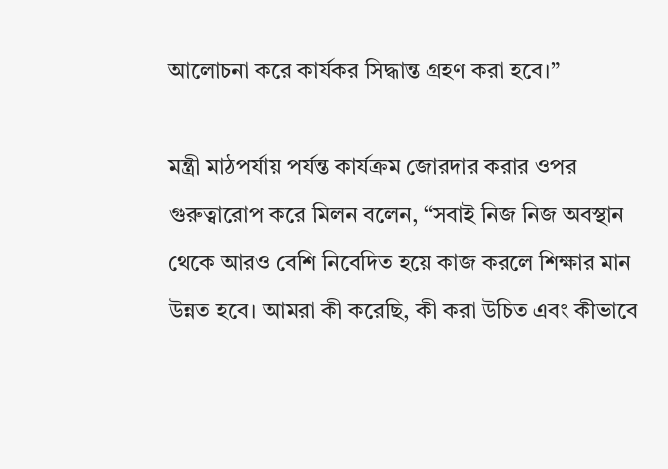আলোচনা করে কার্যকর সিদ্ধান্ত গ্রহণ করা হবে।”

মন্ত্রী মাঠপর্যায় পর্যন্ত কার্যক্রম জোরদার করার ওপর গুরুত্বারোপ করে মিলন বলেন, “সবাই নিজ নিজ অবস্থান থেকে আরও বেশি নিবেদিত হয়ে কাজ করলে শিক্ষার মান উন্নত হবে। আমরা কী করেছি, কী করা উচিত এবং কীভাবে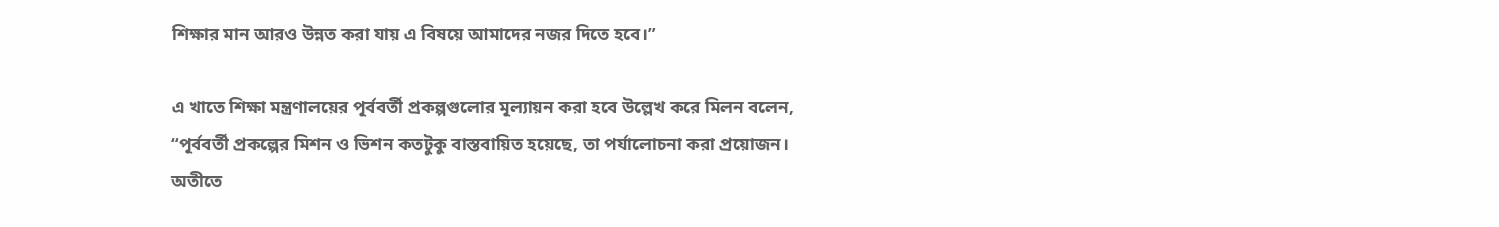শিক্ষার মান আরও উন্নত করা যায় এ বিষয়ে আমাদের নজর দিতে হবে।”

এ খাতে শিক্ষা মন্ত্রণালয়ের পূর্ববর্তী প্রকল্পগুলোর মূল্যায়ন করা হবে উল্লেখ করে মিলন বলেন, “পূর্ববর্তী প্রকল্পের মিশন ও ভিশন কতটুকু বাস্তবায়িত হয়েছে, তা পর্যালোচনা করা প্রয়োজন। অতীতে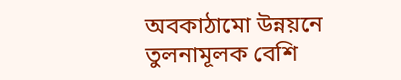অবকাঠামো উন্নয়নে তুলনামূলক বেশি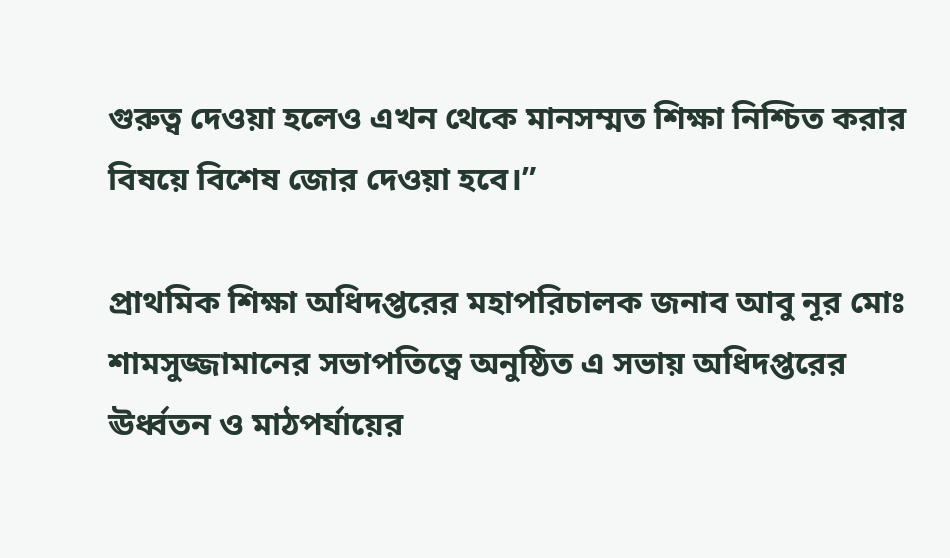গুরুত্ব দেওয়া হলেও এখন থেকে মানসম্মত শিক্ষা নিশ্চিত করার বিষয়ে বিশেষ জোর দেওয়া হবে।”

প্রাথমিক শিক্ষা অধিদপ্তরের মহাপরিচালক জনাব আবু নূর মোঃ শামসুজ্জামানের সভাপতিত্বে অনুষ্ঠিত এ সভায় অধিদপ্তরের ঊর্ধ্বতন ও মাঠপর্যায়ের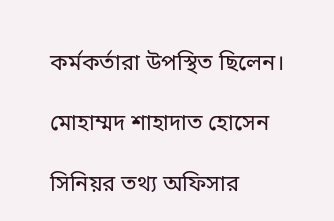কর্মকর্তারা উপস্থিত ছিলেন।

মোহাম্মদ শাহাদাত হোসেন

সিনিয়র তথ্য অফিসার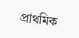প্রাথমিক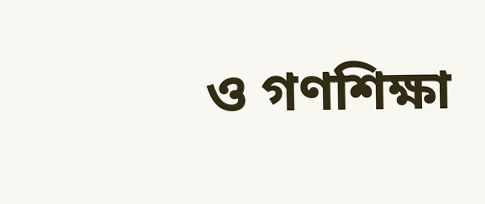ও গণশিক্ষা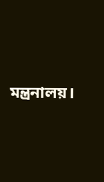মন্ত্রনালয়।